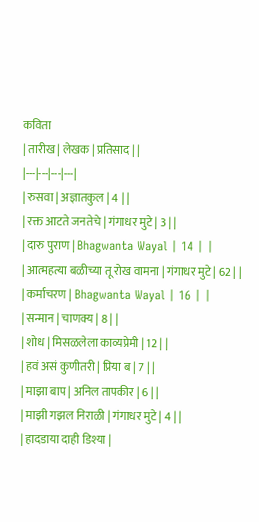कविता
| तारीख | लेखक | प्रतिसाद | |
|---|---|---|---|
| रुसवा | अज्ञातकुल | 4 | |
| रक्त आटते जनतेचे | गंगाधर मुटे | 3 | |
| दारु पुराण | Bhagwanta Wayal | 14 | |
| आत्महत्या बळीच्या तू रोख वामना | गंगाधर मुटे | 62 | |
| कर्माचरण | Bhagwanta Wayal | 16 | |
| सन्मान | चाणक्य | 8 | |
| शोध | मिसळलेला काव्यप्रेमी | 12 | |
| हवं असं कुणीतरी | प्रिया ब | 7 | |
| माझा बाप | अनिल तापकीर | 6 | |
| माझी गझल निराळी | गंगाधर मुटे | 4 | |
| हादडाया दाही डिश्या |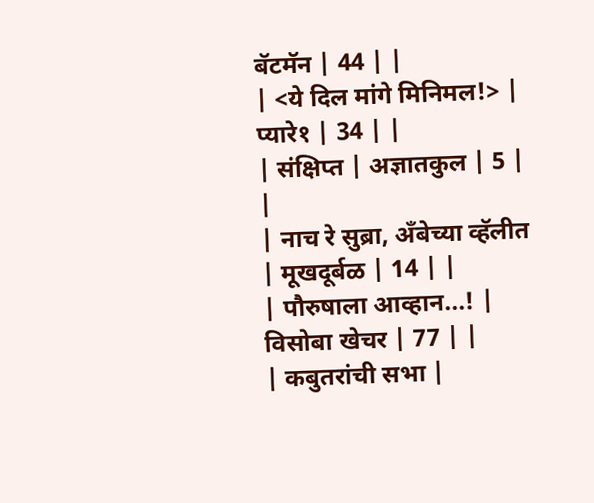बॅटमॅन | 44 | |
| <ये दिल मांगे मिनिमल!> | प्यारे१ | 34 | |
| संक्षिप्त | अज्ञातकुल | 5 | |
| नाच रे सुब्रा, अँबेच्या व्हॅलीत | मूखदूर्बळ | 14 | |
| पौरुषाला आव्हान...! | विसोबा खेचर | 77 | |
| कबुतरांची सभा |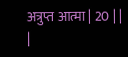अत्रुप्त आत्मा | 20 | |
|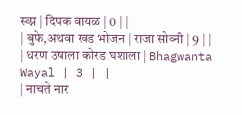स्व्प्न | दिपक वायळ | 0 | |
| बुफे,अथवा खड भोजन | राजा सोव्नी | 9 | |
| धरण उषाला कोरड घशाला | Bhagwanta Wayal | 3 | |
| नाचते नार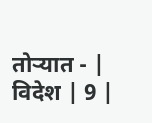तोऱ्यात - | विदेश | 9 |